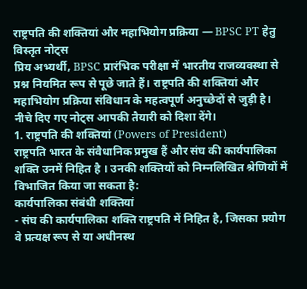राष्ट्रपति की शक्तियां और महाभियोग प्रक्रिया — BPSC PT हेतु विस्तृत नोट्स
प्रिय अभ्यर्थी, BPSC प्रारंभिक परीक्षा में भारतीय राजव्यवस्था से प्रश्न नियमित रूप से पूछे जाते हैं। राष्ट्रपति की शक्तियां और महाभियोग प्रक्रिया संविधान के महत्वपूर्ण अनुच्छेदों से जुड़ी है। नीचे दिए गए नोट्स आपकी तैयारी को दिशा देंगे।
1. राष्ट्रपति की शक्तियां (Powers of President)
राष्ट्रपति भारत के संवैधानिक प्रमुख हैं और संघ की कार्यपालिका शक्ति उनमें निहित है । उनकी शक्तियों को निम्नलिखित श्रेणियों में विभाजित किया जा सकता है:
कार्यपालिका संबंधी शक्तियां
- संघ की कार्यपालिका शक्ति राष्ट्रपति में निहित है, जिसका प्रयोग वे प्रत्यक्ष रूप से या अधीनस्थ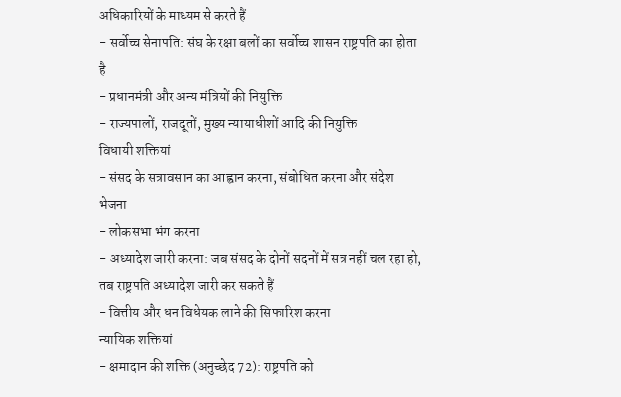अधिकारियों के माध्यम से करते हैं
- सर्वोच्च सेनापति: संघ के रक्षा बलों का सर्वोच्च शासन राष्ट्रपति का होता है
- प्रधानमंत्री और अन्य मंत्रियों की नियुक्ति
- राज्यपालों, राजदूतों, मुख्य न्यायाधीशों आदि की नियुक्ति
विधायी शक्तियां
- संसद के सत्रावसान का आह्वान करना, संबोधित करना और संदेश भेजना
- लोकसभा भंग करना
- अध्यादेश जारी करना: जब संसद के दोनों सदनों में सत्र नहीं चल रहा हो, तब राष्ट्रपति अध्यादेश जारी कर सकते हैं
- वित्तीय और धन विधेयक लाने की सिफारिश करना
न्यायिक शक्तियां
- क्षमादान की शक्ति (अनुच्छेद 72): राष्ट्रपति को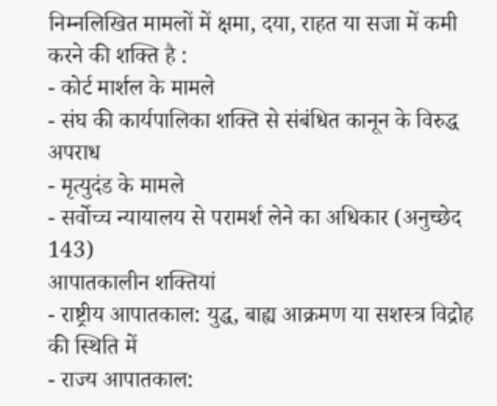निम्नलिखित मामलों में क्षमा, दया, राहत या सजा में कमी करने की शक्ति है :
- कोर्ट मार्शल के मामले
- संघ की कार्यपालिका शक्ति से संबंधित कानून के विरुद्ध अपराध
- मृत्युदंड के मामले
- सर्वोच्च न्यायालय से परामर्श लेने का अधिकार (अनुच्छेद 143)
आपातकालीन शक्तियां
- राष्ट्रीय आपातकाल: युद्ध, बाह्य आक्रमण या सशस्त्र विद्रोह की स्थिति में
- राज्य आपातकाल: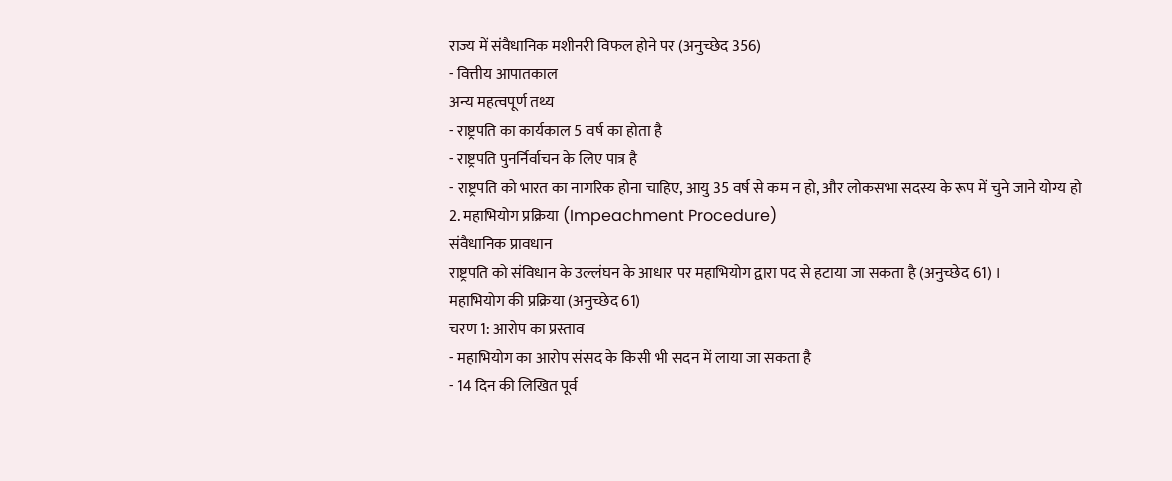राज्य में संवैधानिक मशीनरी विफल होने पर (अनुच्छेद 356)
- वित्तीय आपातकाल
अन्य महत्वपूर्ण तथ्य
- राष्ट्रपति का कार्यकाल 5 वर्ष का होता है
- राष्ट्रपति पुनर्निर्वाचन के लिए पात्र है
- राष्ट्रपति को भारत का नागरिक होना चाहिए, आयु 35 वर्ष से कम न हो, और लोकसभा सदस्य के रूप में चुने जाने योग्य हो
2. महाभियोग प्रक्रिया (Impeachment Procedure)
संवैधानिक प्रावधान
राष्ट्रपति को संविधान के उल्लंघन के आधार पर महाभियोग द्वारा पद से हटाया जा सकता है (अनुच्छेद 61) ।
महाभियोग की प्रक्रिया (अनुच्छेद 61)
चरण 1: आरोप का प्रस्ताव
- महाभियोग का आरोप संसद के किसी भी सदन में लाया जा सकता है
- 14 दिन की लिखित पूर्व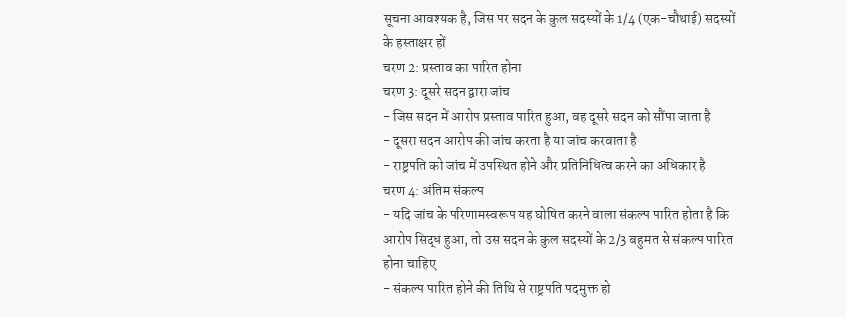सूचना आवश्यक है, जिस पर सदन के कुल सदस्यों के 1/4 (एक-चौथाई) सदस्यों के हस्ताक्षर हों
चरण 2: प्रस्ताव का पारित होना
चरण 3: दूसरे सदन द्वारा जांच
- जिस सदन में आरोप प्रस्ताव पारित हुआ, वह दूसरे सदन को सौंपा जाता है
- दूसरा सदन आरोप की जांच करता है या जांच करवाता है
- राष्ट्रपति को जांच में उपस्थित होने और प्रतिनिधित्व करने का अधिकार है
चरण 4: अंतिम संकल्प
- यदि जांच के परिणामस्वरूप यह घोषित करने वाला संकल्प पारित होता है कि आरोप सिद्ध हुआ, तो उस सदन के कुल सदस्यों के 2/3 बहुमत से संकल्प पारित होना चाहिए
- संकल्प पारित होने की तिथि से राष्ट्रपति पदमुक्त हो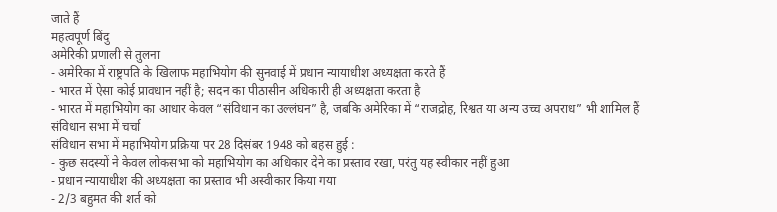जाते हैं
महत्वपूर्ण बिंदु
अमेरिकी प्रणाली से तुलना
- अमेरिका में राष्ट्रपति के खिलाफ महाभियोग की सुनवाई में प्रधान न्यायाधीश अध्यक्षता करते हैं
- भारत में ऐसा कोई प्रावधान नहीं है; सदन का पीठासीन अधिकारी ही अध्यक्षता करता है
- भारत में महाभियोग का आधार केवल “संविधान का उल्लंघन” है, जबकि अमेरिका में “राजद्रोह, रिश्वत या अन्य उच्च अपराध” भी शामिल हैं
संविधान सभा में चर्चा
संविधान सभा में महाभियोग प्रक्रिया पर 28 दिसंबर 1948 को बहस हुई :
- कुछ सदस्यों ने केवल लोकसभा को महाभियोग का अधिकार देने का प्रस्ताव रखा, परंतु यह स्वीकार नहीं हुआ
- प्रधान न्यायाधीश की अध्यक्षता का प्रस्ताव भी अस्वीकार किया गया
- 2/3 बहुमत की शर्त को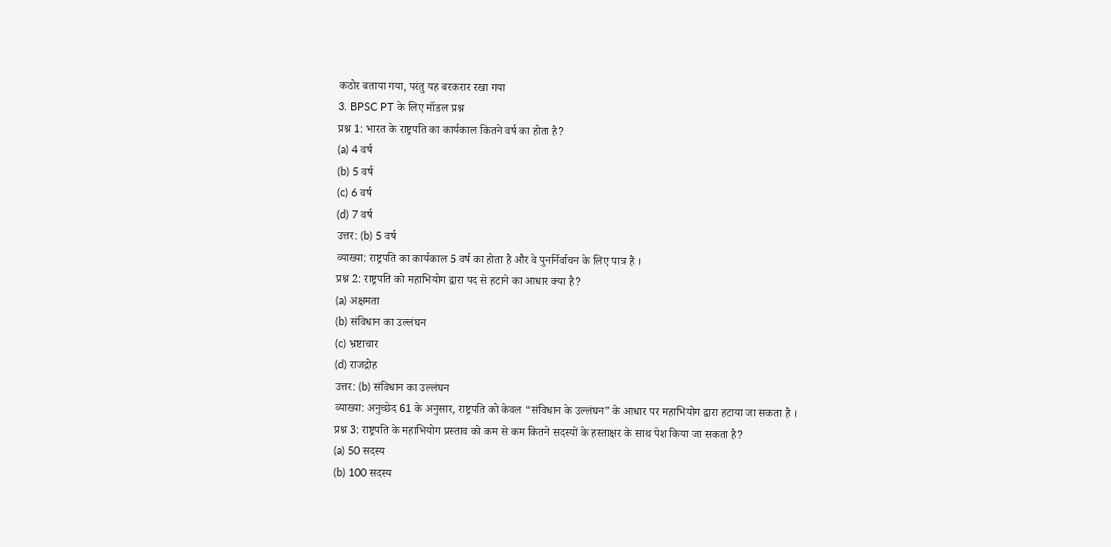कठोर बताया गया, परंतु यह बरकरार रखा गया
3. BPSC PT के लिए मॉडल प्रश्न
प्रश्न 1: भारत के राष्ट्रपति का कार्यकाल कितने वर्ष का होता है?
(a) 4 वर्ष
(b) 5 वर्ष
(c) 6 वर्ष
(d) 7 वर्ष
उत्तर: (b) 5 वर्ष
व्याख्या: राष्ट्रपति का कार्यकाल 5 वर्ष का होता है और वे पुनर्निर्वाचन के लिए पात्र हैं ।
प्रश्न 2: राष्ट्रपति को महाभियोग द्वारा पद से हटाने का आधार क्या है?
(a) अक्षमता
(b) संविधान का उल्लंघन
(c) भ्रष्टाचार
(d) राजद्रोह
उत्तर: (b) संविधान का उल्लंघन
व्याख्या: अनुच्छेद 61 के अनुसार, राष्ट्रपति को केवल “संविधान के उल्लंघन” के आधार पर महाभियोग द्वारा हटाया जा सकता है ।
प्रश्न 3: राष्ट्रपति के महाभियोग प्रस्ताव को कम से कम कितने सदस्यों के हस्ताक्षर के साथ पेश किया जा सकता है?
(a) 50 सदस्य
(b) 100 सदस्य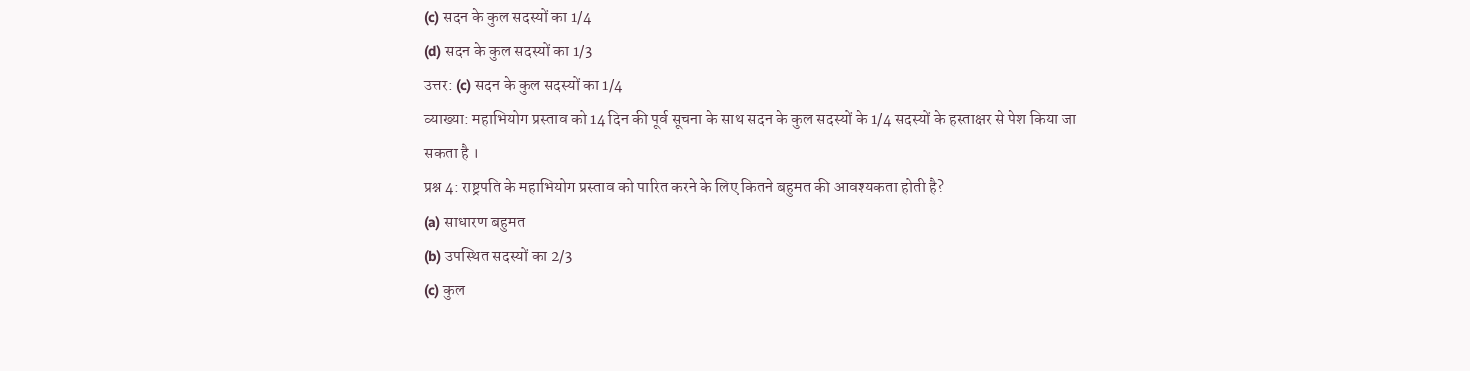(c) सदन के कुल सदस्यों का 1/4
(d) सदन के कुल सदस्यों का 1/3
उत्तर: (c) सदन के कुल सदस्यों का 1/4
व्याख्या: महाभियोग प्रस्ताव को 14 दिन की पूर्व सूचना के साथ सदन के कुल सदस्यों के 1/4 सदस्यों के हस्ताक्षर से पेश किया जा सकता है ।
प्रश्न 4: राष्ट्रपति के महाभियोग प्रस्ताव को पारित करने के लिए कितने बहुमत की आवश्यकता होती है?
(a) साधारण बहुमत
(b) उपस्थित सदस्यों का 2/3
(c) कुल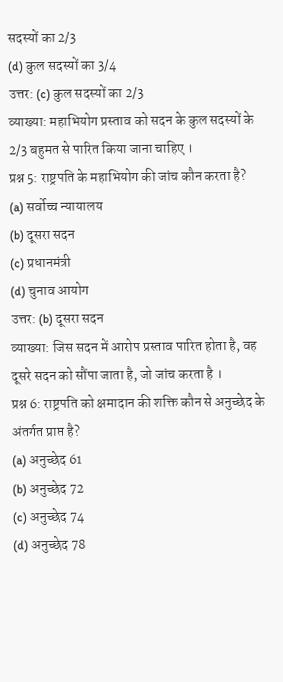सदस्यों का 2/3
(d) कुल सदस्यों का 3/4
उत्तर: (c) कुल सदस्यों का 2/3
व्याख्या: महाभियोग प्रस्ताव को सदन के कुल सदस्यों के 2/3 बहुमत से पारित किया जाना चाहिए ।
प्रश्न 5: राष्ट्रपति के महाभियोग की जांच कौन करता है?
(a) सर्वोच्च न्यायालय
(b) दूसरा सदन
(c) प्रधानमंत्री
(d) चुनाव आयोग
उत्तर: (b) दूसरा सदन
व्याख्या: जिस सदन में आरोप प्रस्ताव पारित होता है, वह दूसरे सदन को सौंपा जाता है, जो जांच करता है ।
प्रश्न 6: राष्ट्रपति को क्षमादान की शक्ति कौन से अनुच्छेद के अंतर्गत प्राप्त है?
(a) अनुच्छेद 61
(b) अनुच्छेद 72
(c) अनुच्छेद 74
(d) अनुच्छेद 78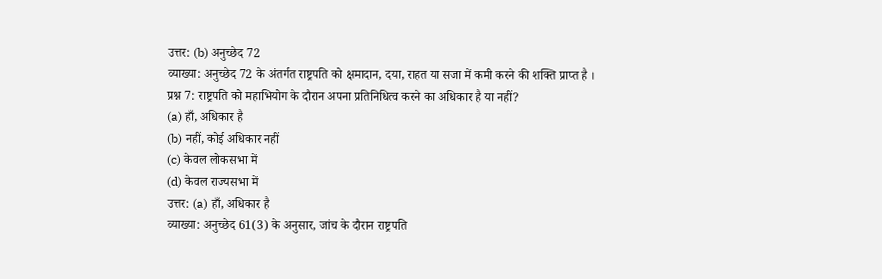उत्तर: (b) अनुच्छेद 72
व्याख्या: अनुच्छेद 72 के अंतर्गत राष्ट्रपति को क्षमादान, दया, राहत या सजा में कमी करने की शक्ति प्राप्त है ।
प्रश्न 7: राष्ट्रपति को महाभियोग के दौरान अपना प्रतिनिधित्व करने का अधिकार है या नहीं?
(a) हाँ, अधिकार है
(b) नहीं, कोई अधिकार नहीं
(c) केवल लोकसभा में
(d) केवल राज्यसभा में
उत्तर: (a) हाँ, अधिकार है
व्याख्या: अनुच्छेद 61(3) के अनुसार, जांच के दौरान राष्ट्रपति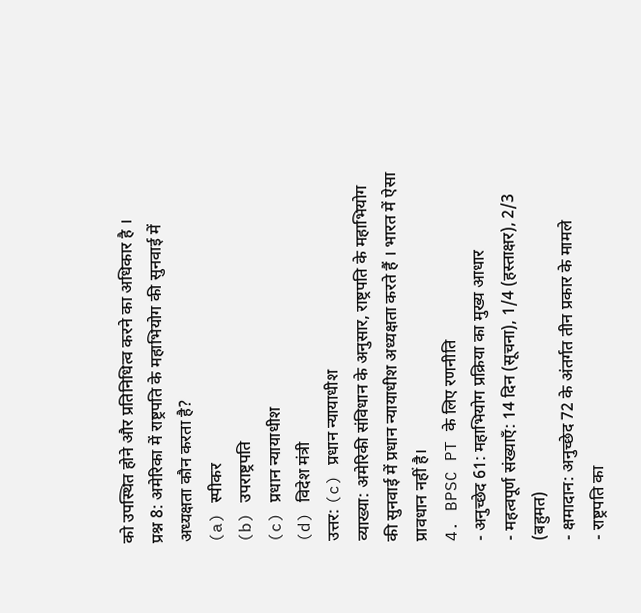को उपस्थित होने और प्रतिनिधित्व करने का अधिकार है ।
प्रश्न 8: अमेरिका में राष्ट्रपति के महाभियोग की सुनवाई में अध्यक्षता कौन करता है?
(a) स्पीकर
(b) उपराष्ट्रपति
(c) प्रधान न्यायाधीश
(d) विदेश मंत्री
उत्तर: (c) प्रधान न्यायाधीश
व्याख्या: अमेरिकी संविधान के अनुसार, राष्ट्रपति के महाभियोग की सुनवाई में प्रधान न्यायाधीश अध्यक्षता करते हैं । भारत में ऐसा प्रावधान नहीं है।
4. BPSC PT के लिए रणनीति
- अनुच्छेद 61: महाभियोग प्रक्रिया का मुख्य आधार
- महत्वपूर्ण संख्याएँ: 14 दिन (सूचना), 1/4 (हस्ताक्षर), 2/3 (बहुमत)
- क्षमादान: अनुच्छेद 72 के अंतर्गत तीन प्रकार के मामले
- राष्ट्रपति का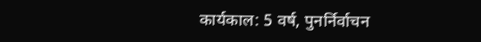कार्यकाल: 5 वर्ष, पुनर्निर्वाचन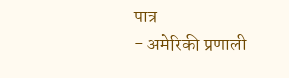पात्र
- अमेरिकी प्रणाली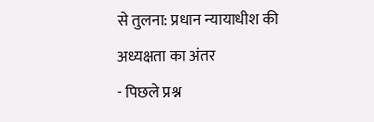से तुलना: प्रधान न्यायाधीश की अध्यक्षता का अंतर
- पिछले प्रश्न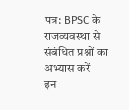पत्र: BPSC के राजव्यवस्था से संबंधित प्रश्नों का अभ्यास करें
इन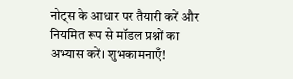नोट्स के आधार पर तैयारी करें और नियमित रूप से मॉडल प्रश्नों का अभ्यास करें। शुभकामनाएँ!